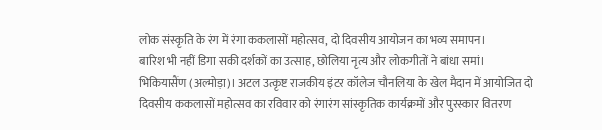लोक संस्कृति के रंग में रंगा ककलासों महोत्सव, दो दिवसीय आयोजन का भव्य समापन।
बारिश भी नहीं डिगा सकी दर्शकों का उत्साह, छोलिया नृत्य और लोकगीतों ने बांधा समां।
भिकियासैंण (अल्मोड़ा)। अटल उत्कृष्ट राजकीय इंटर कॉलेज चौनलिया के खेल मैदान में आयोजित दो दिवसीय ककलासों महोत्सव का रविवार को रंगारंग सांस्कृतिक कार्यक्रमों और पुरस्कार वितरण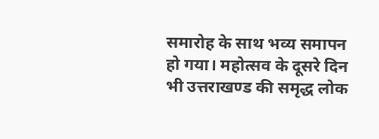समारोह के साथ भव्य समापन हो गया। महोत्सव के दूसरे दिन भी उत्तराखण्ड की समृद्ध लोक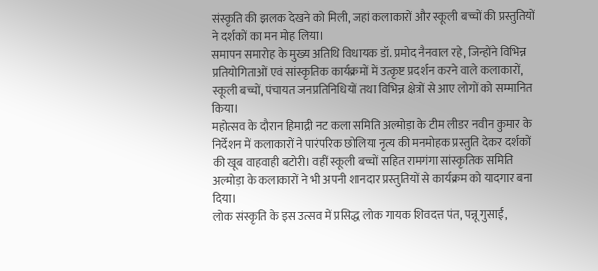संस्कृति की झलक देखने को मिली, जहां कलाकारों और स्कूली बच्चों की प्रस्तुतियों ने दर्शकों का मन मोह लिया।
समापन समारोह के मुख्य अतिथि विधायक डॉ. प्रमोद नैनवाल रहे, जिन्होंने विभिन्न प्रतियोगिताओं एवं सांस्कृतिक कार्यक्रमों में उत्कृष्ट प्रदर्शन करने वाले कलाकारों, स्कूली बच्चों, पंचायत जनप्रतिनिधियों तथा विभिन्न क्षेत्रों से आए लोगों को सम्मानित किया।
महोत्सव के दौरान हिमाद्री नट कला समिति अल्मोड़ा के टीम लीडर नवीन कुमार के निर्देशन में कलाकारों ने पारंपरिक छोलिया नृत्य की मनमोहक प्रस्तुति देकर दर्शकों की खूब वाहवाही बटोरी। वहीं स्कूली बच्चों सहित रामगंगा सांस्कृतिक समिति अल्मोड़ा के कलाकारों ने भी अपनी शानदार प्रस्तुतियों से कार्यक्रम को यादगार बना दिया।
लोक संस्कृति के इस उत्सव में प्रसिद्ध लोक गायक शिवदत्त पंत, पन्नू गुसाईं,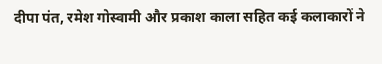दीपा पंत, रमेश गोस्वामी और प्रकाश काला सहित कई कलाकारों ने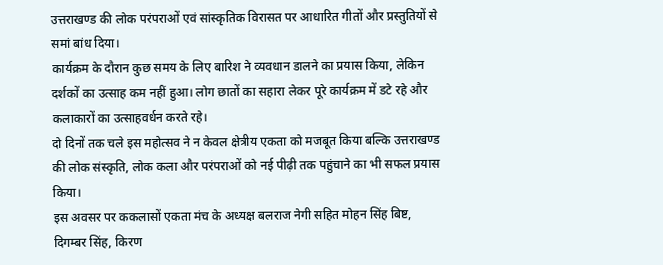उत्तराखण्ड की लोक परंपराओं एवं सांस्कृतिक विरासत पर आधारित गीतों और प्रस्तुतियों से समां बांध दिया।
कार्यक्रम के दौरान कुछ समय के लिए बारिश ने व्यवधान डालने का प्रयास किया, लेकिन दर्शकों का उत्साह कम नहीं हुआ। लोग छातों का सहारा लेकर पूरे कार्यक्रम में डटे रहे और कलाकारों का उत्साहवर्धन करते रहे।
दो दिनों तक चले इस महोत्सव ने न केवल क्षेत्रीय एकता को मजबूत किया बल्कि उत्तराखण्ड की लोक संस्कृति, लोक कला और परंपराओं को नई पीढ़ी तक पहुंचाने का भी सफल प्रयास किया।
इस अवसर पर ककलासों एकता मंच के अध्यक्ष बलराज नेगी सहित मोहन सिंह बिष्ट, दिगम्बर सिंह, किरण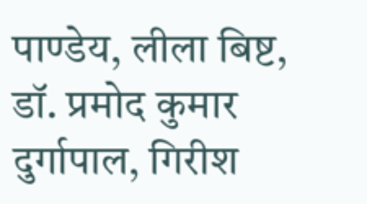पाण्डेय, लीला बिष्ट, डॉ. प्रमोद कुमार दुर्गापाल, गिरीश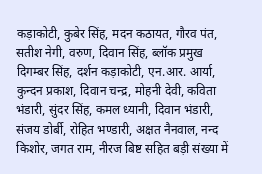कड़ाकोटी, कुबेर सिंह, मदन कठायत, गौरव पंत, सतीश नेगी, वरुण, दिवान सिंह, ब्लॉक प्रमुख दिगम्बर सिंह, दर्शन कड़ाकोटी, एन.आर. आर्या, कुन्दन प्रकाश, दिवान चन्द्र, मोहनी देवी, कविता भंडारी, सुंदर सिंह, कमल ध्यानी, दिवान भंडारी, संजय डोर्बी, रोहित भण्डारी, अक्षत नैनवाल, नन्द किशोर, जगत राम, नीरज बिष्ट सहित बड़ी संख्या में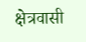क्षेत्रवासी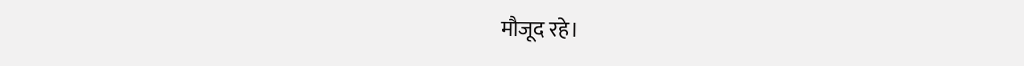मौजूद रहे।